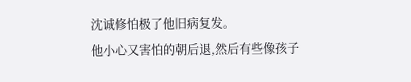沈诚修怕极了他旧病复发。
他小心又害怕的朝后退,然后有些像孩子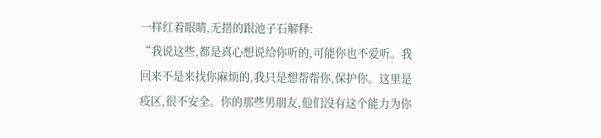一样红着眼睛,无措的跟池子石解释:
“我说这些,都是真心想说给你听的,可能你也不爱听。我回来不是来找你麻烦的,我只是想帮帮你,保护你。这里是疫区,很不安全。你的那些男朋友,他们没有这个能力为你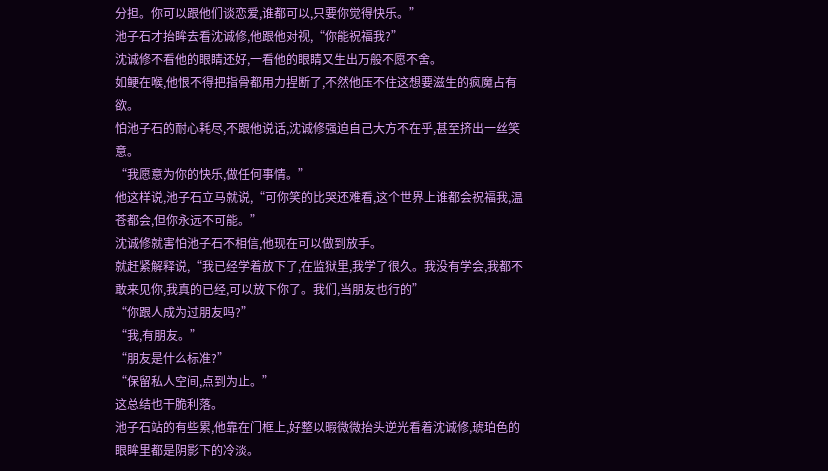分担。你可以跟他们谈恋爱,谁都可以,只要你觉得快乐。”
池子石才抬眸去看沈诚修,他跟他对视,“你能祝福我?”
沈诚修不看他的眼睛还好,一看他的眼睛又生出万般不愿不舍。
如鲠在喉,他恨不得把指骨都用力捏断了,不然他压不住这想要滋生的疯魔占有欲。
怕池子石的耐心耗尽,不跟他说话,沈诚修强迫自己大方不在乎,甚至挤出一丝笑意。
“我愿意为你的快乐,做任何事情。”
他这样说,池子石立马就说,“可你笑的比哭还难看,这个世界上谁都会祝福我,温苍都会,但你永远不可能。”
沈诚修就害怕池子石不相信,他现在可以做到放手。
就赶紧解释说,“我已经学着放下了,在监狱里,我学了很久。我没有学会,我都不敢来见你,我真的已经,可以放下你了。我们,当朋友也行的”
“你跟人成为过朋友吗?”
“我,有朋友。”
“朋友是什么标准?”
“保留私人空间,点到为止。”
这总结也干脆利落。
池子石站的有些累,他靠在门框上,好整以暇微微抬头逆光看着沈诚修,琥珀色的眼眸里都是阴影下的冷淡。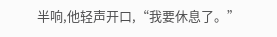半响,他轻声开口,“我要休息了。”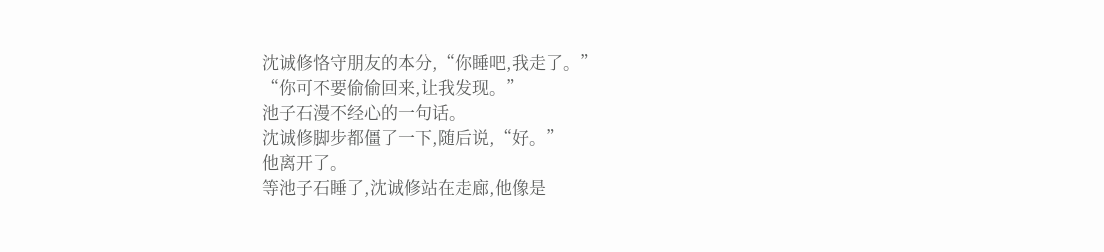沈诚修恪守朋友的本分,“你睡吧,我走了。”
“你可不要偷偷回来,让我发现。”
池子石漫不经心的一句话。
沈诚修脚步都僵了一下,随后说,“好。”
他离开了。
等池子石睡了,沈诚修站在走廊,他像是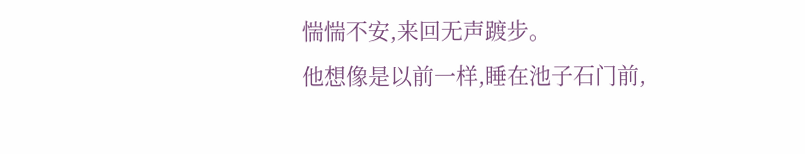惴惴不安,来回无声踱步。
他想像是以前一样,睡在池子石门前,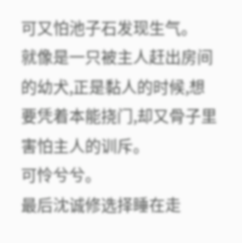可又怕池子石发现生气。
就像是一只被主人赶出房间的幼犬,正是黏人的时候,想要凭着本能挠门,却又骨子里害怕主人的训斥。
可怜兮兮。
最后沈诚修选择睡在走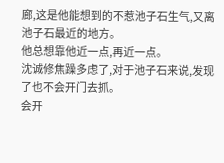廊,这是他能想到的不惹池子石生气,又离池子石最近的地方。
他总想靠他近一点,再近一点。
沈诚修焦躁多虑了,对于池子石来说,发现了也不会开门去抓。
会开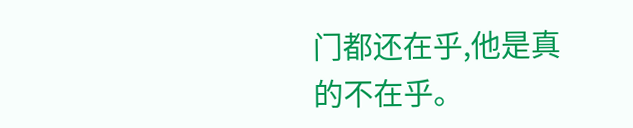门都还在乎,他是真的不在乎。